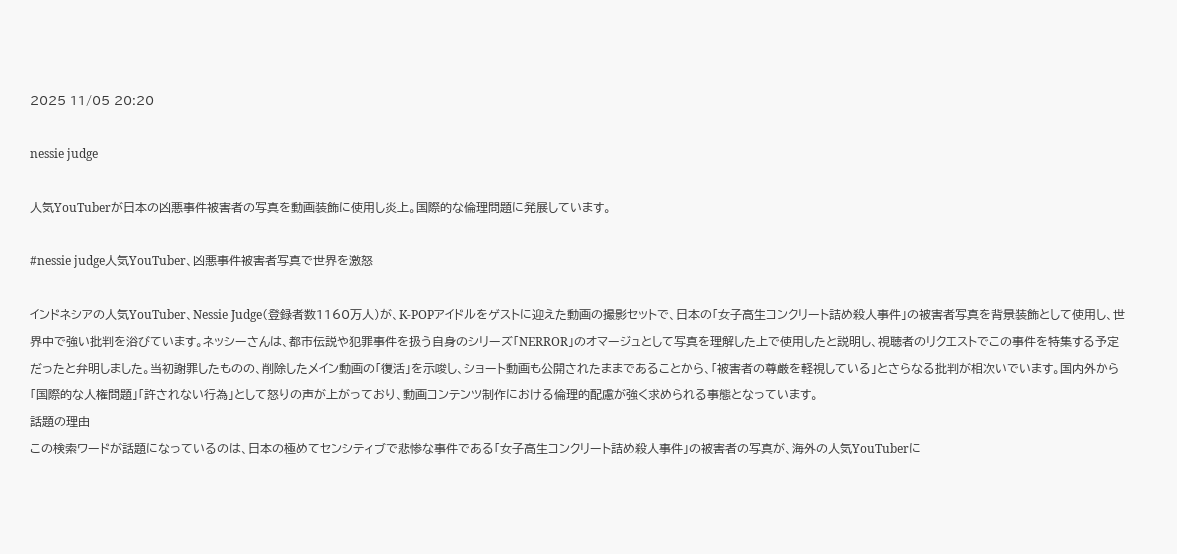2025 11/05 20:20

nessie judge

人気YouTuberが日本の凶悪事件被害者の写真を動画装飾に使用し炎上。国際的な倫理問題に発展しています。

#nessie judge人気YouTuber、凶悪事件被害者写真で世界を激怒

インドネシアの人気YouTuber、Nessie Judge(登録者数1160万人)が、K-POPアイドルをゲストに迎えた動画の撮影セットで、日本の「女子高生コンクリート詰め殺人事件」の被害者写真を背景装飾として使用し、世界中で強い批判を浴びています。ネッシーさんは、都市伝説や犯罪事件を扱う自身のシリーズ「NERROR」のオマージュとして写真を理解した上で使用したと説明し、視聴者のリクエストでこの事件を特集する予定だったと弁明しました。当初謝罪したものの、削除したメイン動画の「復活」を示唆し、ショート動画も公開されたままであることから、「被害者の尊厳を軽視している」とさらなる批判が相次いでいます。国内外から「国際的な人権問題」「許されない行為」として怒りの声が上がっており、動画コンテンツ制作における倫理的配慮が強く求められる事態となっています。
話題の理由
この検索ワードが話題になっているのは、日本の極めてセンシティブで悲惨な事件である「女子高生コンクリート詰め殺人事件」の被害者の写真が、海外の人気YouTuberに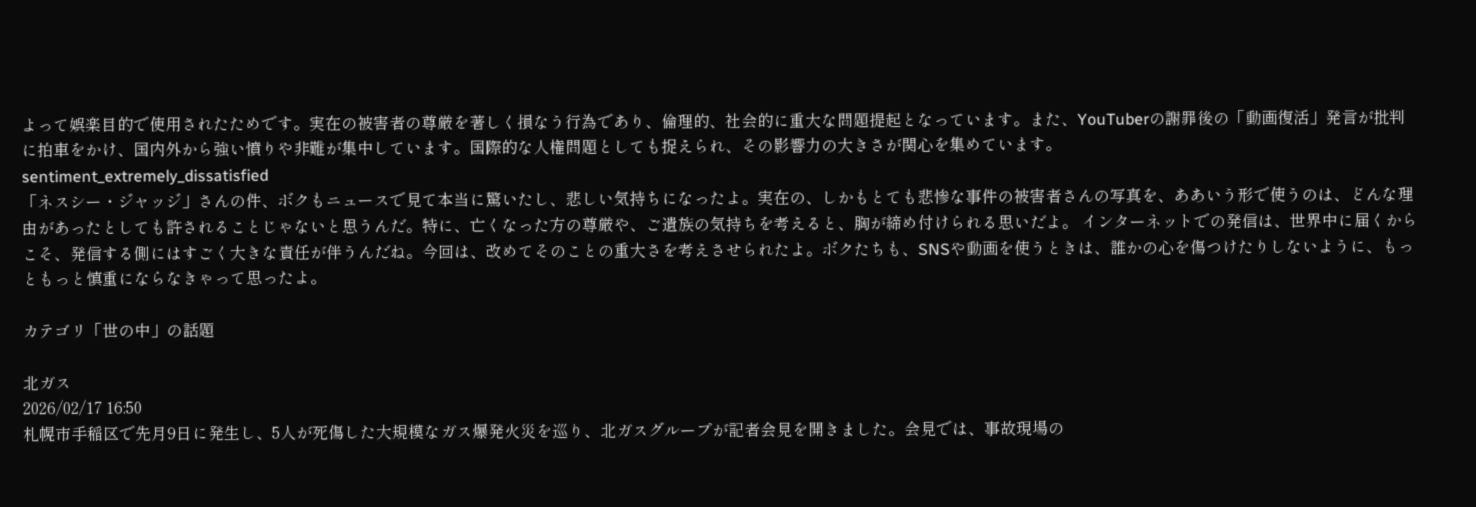よって娯楽目的で使用されたためです。実在の被害者の尊厳を著しく損なう行為であり、倫理的、社会的に重大な問題提起となっています。また、YouTuberの謝罪後の「動画復活」発言が批判に拍車をかけ、国内外から強い憤りや非難が集中しています。国際的な人権問題としても捉えられ、その影響力の大きさが関心を集めています。
sentiment_extremely_dissatisfied
「ネスシー・ジャッジ」さんの件、ボクもニュースで見て本当に驚いたし、悲しい気持ちになったよ。実在の、しかもとても悲惨な事件の被害者さんの写真を、ああいう形で使うのは、どんな理由があったとしても許されることじゃないと思うんだ。特に、亡くなった方の尊厳や、ご遺族の気持ちを考えると、胸が締め付けられる思いだよ。 インターネットでの発信は、世界中に届くからこそ、発信する側にはすごく大きな責任が伴うんだね。今回は、改めてそのことの重大さを考えさせられたよ。ボクたちも、SNSや動画を使うときは、誰かの心を傷つけたりしないように、もっともっと慎重にならなきゃって思ったよ。

カテゴリ「世の中」の話題

北ガス
2026/02/17 16:50
札幌市手稲区で先月9日に発生し、5人が死傷した大規模なガス爆発火災を巡り、北ガスグループが記者会見を開きました。会見では、事故現場の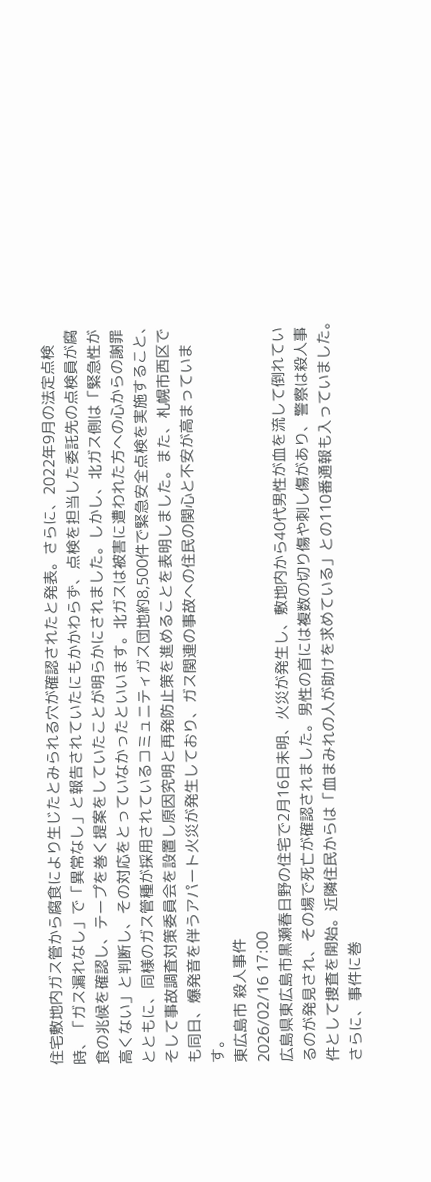住宅敷地内ガス管から腐食により生じたとみられる穴が確認されたと発表。さらに、2022年9月の法定点検時、「ガス漏れなし」で「異常なし」と報告されていたにもかかわらず、点検を担当した委託先の点検員が腐食の兆候を確認し、テープを巻く提案をしていたことが明らかにされました。しかし、北ガス側は「緊急性が高くない」と判断し、その対応をとっていなかったといいます。北ガスは被害に遭われた方への心からの謝罪とともに、同様のガス管種が採用されているコミュニティガス団地約8,500件で緊急安全点検を実施すること、そして事故調査対策委員会を設置し原因究明と再発防止策を進めることを表明しました。また、札幌市西区でも同日、爆発音を伴うアパート火災が発生しており、ガス関連の事故への住民の関心と不安が高まっています。
東広島市 殺人事件
2026/02/16 17:00
広島県東広島市黒瀬春日野の住宅で2月16日未明、火災が発生し、敷地内から40代男性が血を流して倒れているのが発見され、その場で死亡が確認されました。男性の首には複数の切り傷や刺し傷があり、警察は殺人事件として捜査を開始。近隣住民からは「血まみれの人が助けを求めている」との110番通報も入っていました。さらに、事件に巻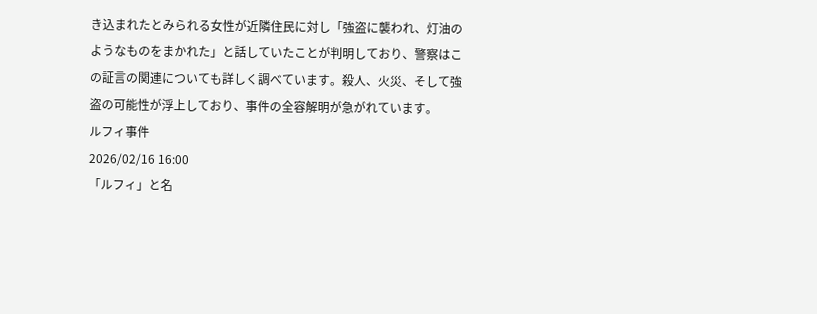き込まれたとみられる女性が近隣住民に対し「強盗に襲われ、灯油のようなものをまかれた」と話していたことが判明しており、警察はこの証言の関連についても詳しく調べています。殺人、火災、そして強盗の可能性が浮上しており、事件の全容解明が急がれています。
ルフィ事件
2026/02/16 16:00
「ルフィ」と名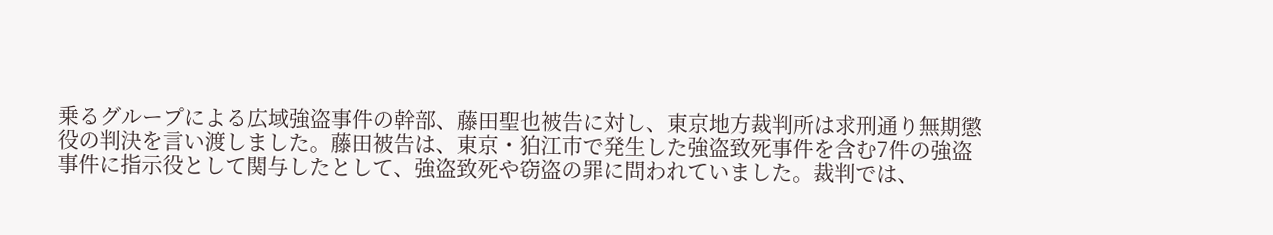乗るグループによる広域強盗事件の幹部、藤田聖也被告に対し、東京地方裁判所は求刑通り無期懲役の判決を言い渡しました。藤田被告は、東京・狛江市で発生した強盗致死事件を含む7件の強盗事件に指示役として関与したとして、強盗致死や窃盗の罪に問われていました。裁判では、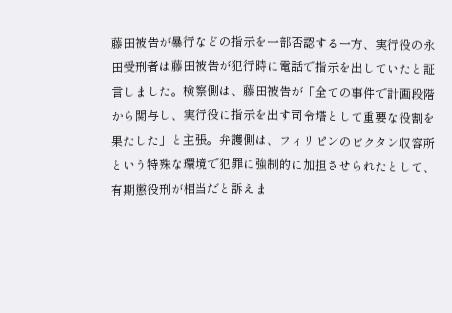藤田被告が暴行などの指示を一部否認する一方、実行役の永田受刑者は藤田被告が犯行時に電話で指示を出していたと証言しました。検察側は、藤田被告が「全ての事件で計画段階から関与し、実行役に指示を出す司令塔として重要な役割を果たした」と主張。弁護側は、フィリピンのビクタン収容所という特殊な環境で犯罪に強制的に加担させられたとして、有期懲役刑が相当だと訴えま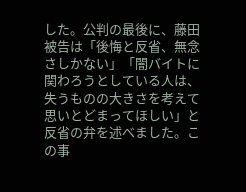した。公判の最後に、藤田被告は「後悔と反省、無念さしかない」「闇バイトに関わろうとしている人は、失うものの大きさを考えて思いとどまってほしい」と反省の弁を述べました。この事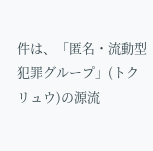件は、「匿名・流動型犯罪グループ」(トクリュウ)の源流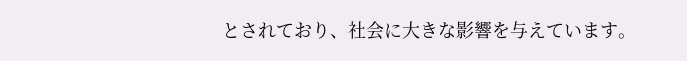とされており、社会に大きな影響を与えています。